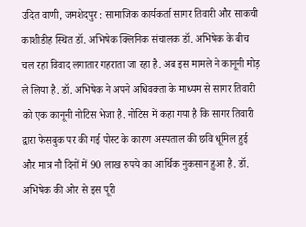उदित वाणी, जमशेदपुर : सामाजिक कार्यकर्ता सागर तिवारी और साकची काशीडीह स्थित डॉ. अभिषेक क्लिनिक संचालक डॉ. अभिषेक के बीच चल रहा विवाद लगातार गहराता जा रहा है. अब इस मामले ने कानूनी मोड़ ले लिया है. डॉ. अभिषेक ने अपने अधिवक्ता के माध्यम से सागर तिवारी को एक कानूनी नोटिस भेजा है. नोटिस में कहा गया है कि सागर तिवारी द्वारा फेसबुक पर की गई पोस्ट के कारण अस्पताल की छवि धूमिल हुई और मात्र नौ दिनों में 90 लाख रुपये का आर्थिक नुकसान हुआ है. डॉ. अभिषेक की ओर से इस पूरी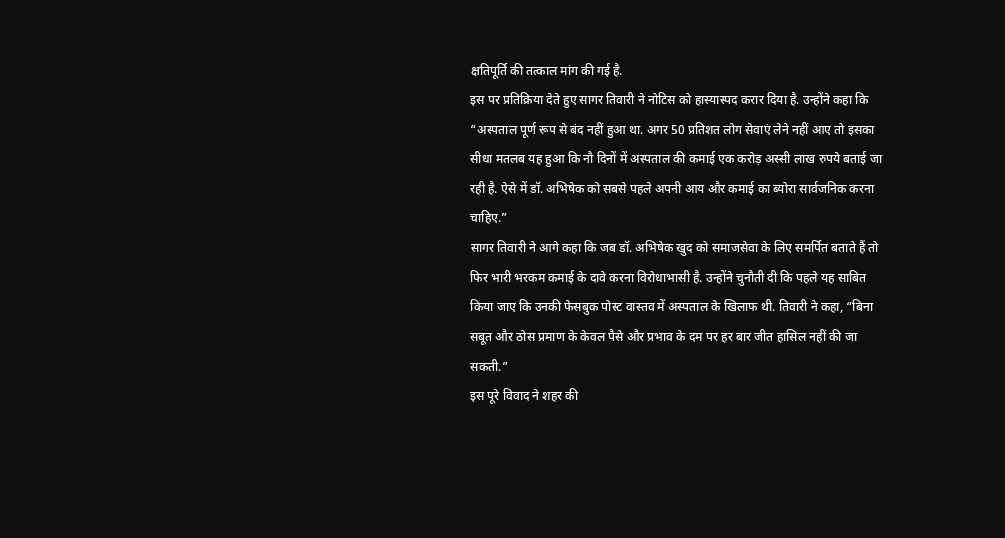क्षतिपूर्ति की तत्काल मांग की गई है.
इस पर प्रतिक्रिया देते हुए सागर तिवारी ने नोटिस को हास्यास्पद करार दिया है. उन्होंने कहा कि “अस्पताल पूर्ण रूप से बंद नहीं हुआ था. अगर 50 प्रतिशत लोग सेवाएं लेने नहीं आए तो इसका सीधा मतलब यह हुआ कि नौ दिनों में अस्पताल की कमाई एक करोड़ अस्सी लाख रुपये बताई जा रही है. ऐसे में डॉ. अभिषेक को सबसे पहले अपनी आय और कमाई का ब्योरा सार्वजनिक करना चाहिए.”
सागर तिवारी ने आगे कहा कि जब डॉ. अभिषेक खुद को समाजसेवा के लिए समर्पित बताते हैं तो फिर भारी भरकम कमाई के दावे करना विरोधाभासी है. उन्होंने चुनौती दी कि पहले यह साबित किया जाए कि उनकी फेसबुक पोस्ट वास्तव में अस्पताल के खिलाफ थी. तिवारी ने कहा, “बिना सबूत और ठोस प्रमाण के केवल पैसे और प्रभाव के दम पर हर बार जीत हासिल नहीं की जा सकती.”
इस पूरे विवाद ने शहर की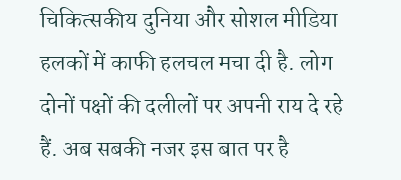चिकित्सकीय दुनिया और सोशल मीडिया हलकों में काफी हलचल मचा दी है. लोग दोनों पक्षों की दलीलों पर अपनी राय दे रहे हैं. अब सबकी नजर इस बात पर है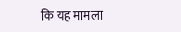कि यह मामला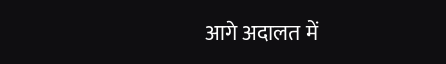आगे अदालत में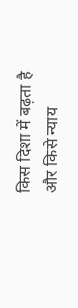किस दिशा में बढ़ता है और किसे न्याय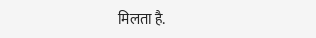मिलता है.